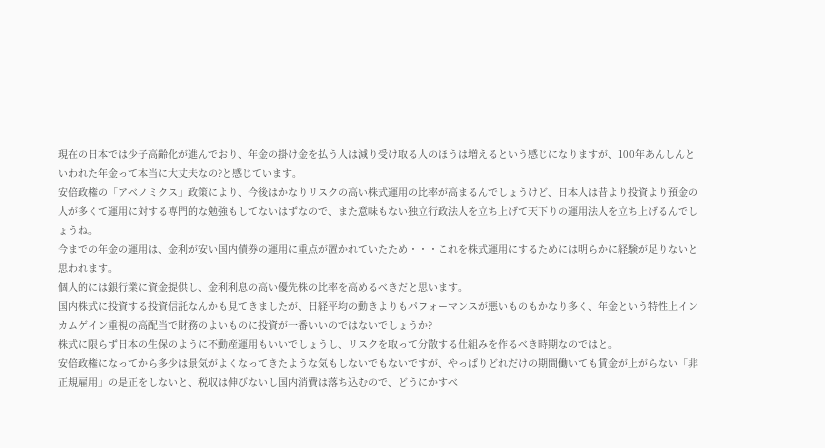現在の日本では少子高齢化が進んでおり、年金の掛け金を払う人は減り受け取る人のほうは増えるという感じになりますが、100年あんしんといわれた年金って本当に大丈夫なの?と感じています。
安倍政権の「アベノミクス」政策により、今後はかなりリスクの高い株式運用の比率が高まるんでしょうけど、日本人は昔より投資より預金の人が多くて運用に対する専門的な勉強もしてないはずなので、また意味もない独立行政法人を立ち上げて天下りの運用法人を立ち上げるんでしょうね。
今までの年金の運用は、金利が安い国内債券の運用に重点が置かれていたため・・・これを株式運用にするためには明らかに経験が足りないと思われます。
個人的には銀行業に資金提供し、金利利息の高い優先株の比率を高めるべきだと思います。
国内株式に投資する投資信託なんかも見てきましたが、日経平均の動きよりもパフォーマンスが悪いものもかなり多く、年金という特性上インカムゲイン重視の高配当で財務のよいものに投資が一番いいのではないでしょうか?
株式に限らず日本の生保のように不動産運用もいいでしょうし、リスクを取って分散する仕組みを作るべき時期なのではと。
安倍政権になってから多少は景気がよくなってきたような気もしないでもないですが、やっぱりどれだけの期間働いても賃金が上がらない「非正規雇用」の是正をしないと、税収は伸びないし国内消費は落ち込むので、どうにかすべ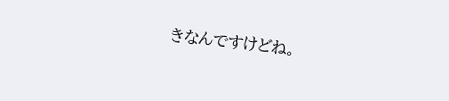きなんですけどね。